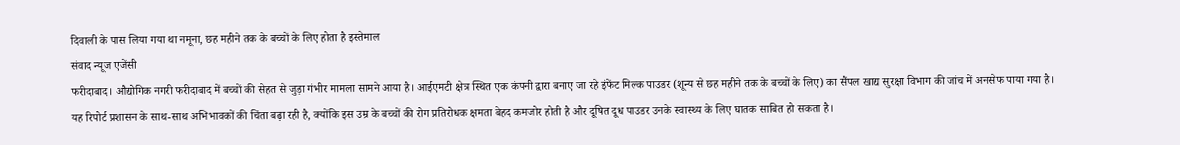दिवाली के पास लिया गया था नमूना, छह महीने तक के बच्चों के लिए होता है इस्तेमाल
संवाद न्यूज एजेंसी
फरीदाबाद। औद्योगिक नगरी फरीदाबाद में बच्चों की सेहत से जुड़ा गंभीर मामला सामने आया है। आईएमटी क्षेत्र स्थित एक कंपनी द्वारा बनाए जा रहे इंफेंट मिल्क पाउडर (शून्य से छह महीने तक के बच्चों के लिए) का सैंपल खाद्य सुरक्षा विभाग की जांच में अनसेफ पाया गया है।
यह रिपोर्ट प्रशासन के साथ-साथ अभिभावकों की चिंता बढ़ा रही है, क्योंकि इस उम्र के बच्चों की रोग प्रतिरोधक क्षमता बेहद कमजोर होती है और दूषित दूध पाउडर उनके स्वास्थ्य के लिए घातक साबित हो सकता है।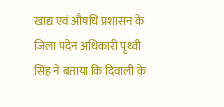खाद्य एवं औषधि प्रशासन के जिला पदेन अधिकारी पृथ्वी सिंह ने बताया कि दिवाली के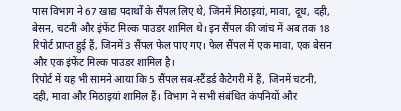पास विभाग ने 67 खाद्य पदार्थों के सैंपल लिए थे, जिनमें मिठाइयां, मावा, दूध, दही, बेसन, चटनी और इंफेंट मिल्क पाउडर शामिल थे। इन सैंपल की जांच में अब तक 18 रिपोर्ट प्राप्त हुई हैं, जिनमें 3 सैंपल फेल पाए गए। फेल सैंपल में एक मावा, एक बेसन और एक इंफेंट मिल्क पाउडर शामिल है।
रिपोर्ट में यह भी सामने आया कि 5 सैंपल सब-स्टैंडर्ड कैटेगरी में हैं, जिनमें चटनी, दही, मावा और मिठाइयां शामिल हैं। विभाग ने सभी संबंधित कंपनियों और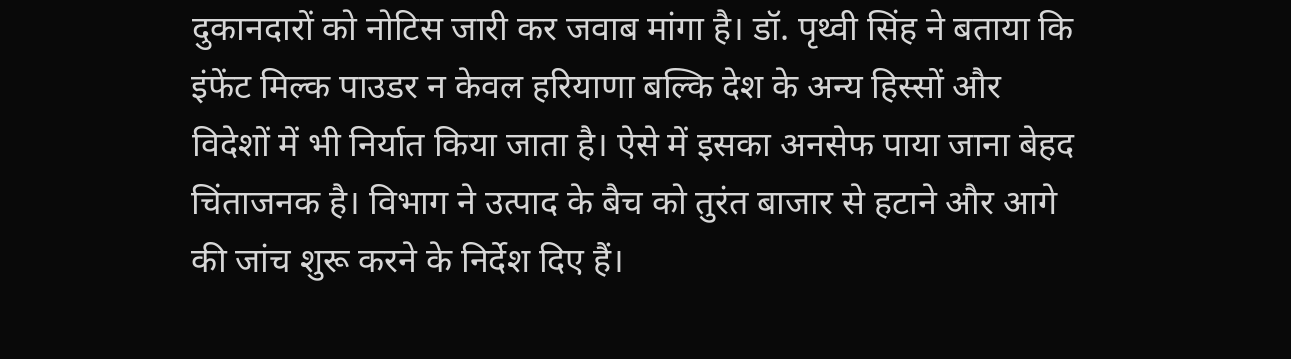दुकानदारों को नोटिस जारी कर जवाब मांगा है। डॉ. पृथ्वी सिंह ने बताया कि इंफेंट मिल्क पाउडर न केवल हरियाणा बल्कि देश के अन्य हिस्सों और विदेशों में भी निर्यात किया जाता है। ऐसे में इसका अनसेफ पाया जाना बेहद चिंताजनक है। विभाग ने उत्पाद के बैच को तुरंत बाजार से हटाने और आगे की जांच शुरू करने के निर्देश दिए हैं।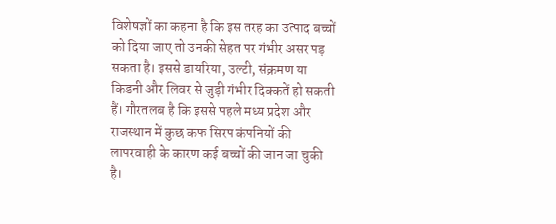विशेषज्ञों का कहना है कि इस तरह का उत्पाद बच्चों को दिया जाए तो उनकी सेहत पर गंभीर असर पड़ सकता है। इससे डायरिया, उल्टी, संक्रमण या किडनी और लिवर से जुड़ी गंभीर दिक्कतें हो सकती हैं। गौरतलब है कि इससे पहले मध्य प्रदेश और राजस्थान में कुछ कफ सिरप कंपनियों की लापरवाही के कारण कई बच्चों की जान जा चुकी है।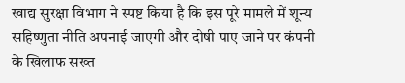खाद्य सुरक्षा विभाग ने स्पष्ट किया है कि इस पूरे मामले में शून्य सहिष्णुता नीति अपनाई जाएगी और दोषी पाए जाने पर कंपनी के खिलाफ सख्त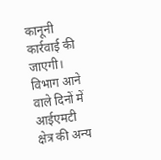कानूनी कार्रवाई की जाएगी। विभाग आने वाले दिनों में आईएमटी क्षेत्र की अन्य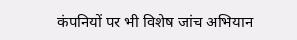कंपनियों पर भी विशेष जांच अभियान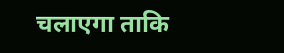चलाएगा ताकि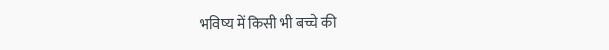भविष्य में किसी भी बच्चे की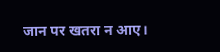जान पर खतरा न आए।